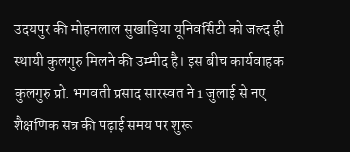उदयपुर की मोहनलाल सुखाड़िया यूनिवर्सिटी को जल्द ही स्थायी कुलगुरु मिलने की उम्मीद है। इस बीच कार्यवाहक कुलगुरु प्रो. भगवती प्रसाद सारस्वत ने 1 जुलाई से नए शैक्षणिक सत्र की पढ़ाई समय पर शुरू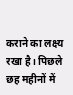कराने का लक्ष्य रखा है। पिछले छह महीनों में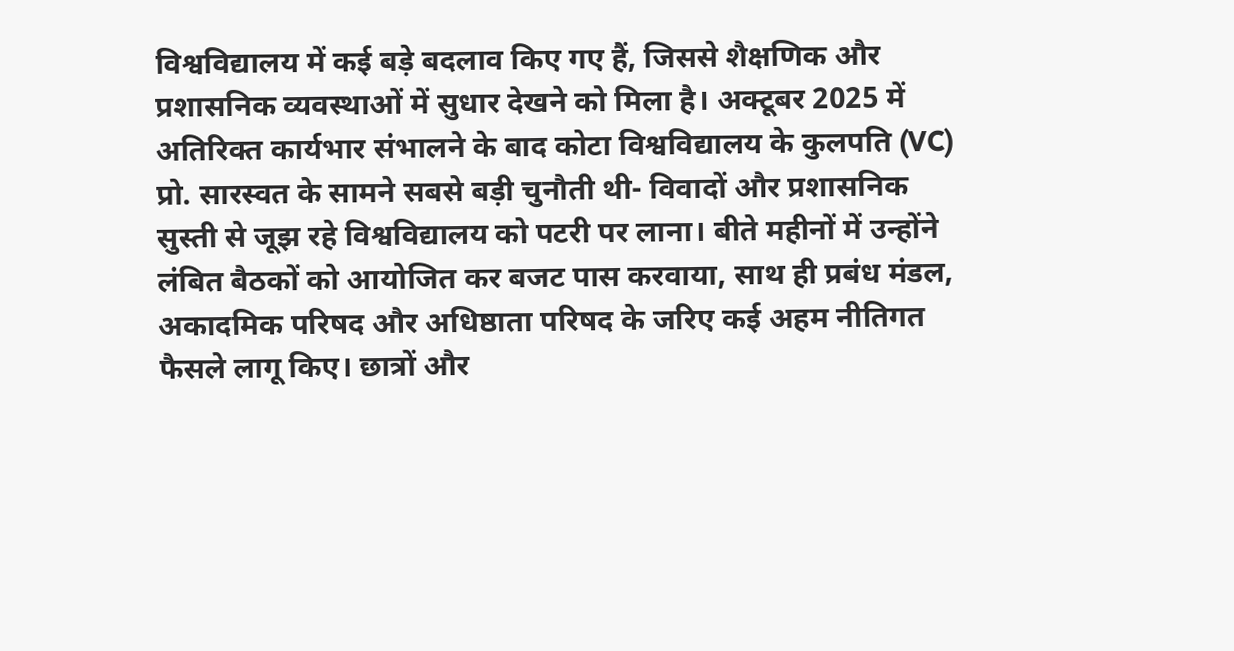विश्वविद्यालय में कई बड़े बदलाव किए गए हैं, जिससे शैक्षणिक और प्रशासनिक व्यवस्थाओं में सुधार देखने को मिला है। अक्टूबर 2025 में अतिरिक्त कार्यभार संभालने के बाद कोटा विश्वविद्यालय के कुलपति (VC) प्रो. सारस्वत के सामने सबसे बड़ी चुनौती थी- विवादों और प्रशासनिक सुस्ती से जूझ रहे विश्वविद्यालय को पटरी पर लाना। बीते महीनों में उन्होंने लंबित बैठकों को आयोजित कर बजट पास करवाया, साथ ही प्रबंध मंडल, अकादमिक परिषद और अधिष्ठाता परिषद के जरिए कई अहम नीतिगत फैसले लागू किए। छात्रों और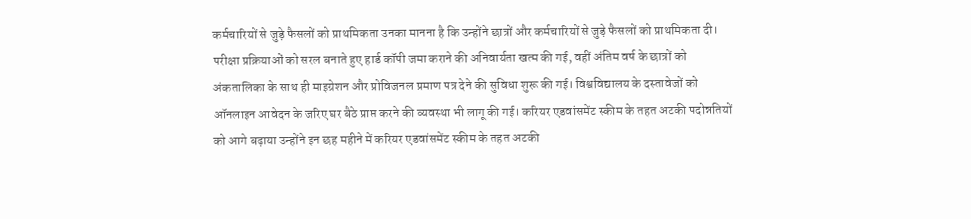कर्मचारियों से जुड़े फैसलों को प्राथमिकता उनका मानना है कि उन्होंने छात्रों और कर्मचारियों से जुड़े फैसलों को प्राथमिकता दी। परीक्षा प्रक्रियाओं को सरल बनाते हुए हार्ड कॉपी जमा कराने की अनिवार्यता खत्म की गई, वहीं अंतिम वर्ष के छात्रों को अंकतालिका के साथ ही माइग्रेशन और प्रोविजनल प्रमाण पत्र देने की सुविधा शुरू की गई। विश्वविद्यालय के दस्तावेजों को ऑनलाइन आवेदन के जरिए घर बैठे प्राप्त करने की व्यवस्था भी लागू की गई। करियर एडवांसमेंट स्कीम के तहत अटकी पदोन्नतियों को आगे बढ़ाया उन्होंने इन छह महीने में करियर एडवांसमेंट स्कीम के तहत अटकी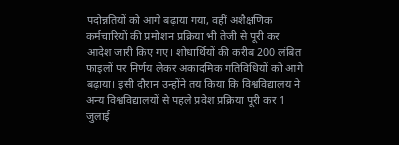पदोन्नतियों को आगे बढ़ाया गया, वहीं अशैक्षणिक कर्मचारियों की प्रमोशन प्रक्रिया भी तेजी से पूरी कर आदेश जारी किए गए। शोधार्थियों की करीब 200 लंबित फाइलों पर निर्णय लेकर अकादमिक गतिविधियों को आगे बढ़ाया। इसी दौरान उन्होंने तय किया कि विश्वविद्यालय ने अन्य विश्वविद्यालयों से पहले प्रवेश प्रक्रिया पूरी कर 1 जुलाई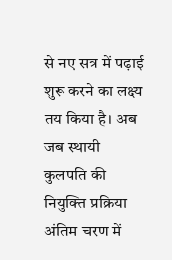से नए सत्र में पढ़ाई शुरू करने का लक्ष्य तय किया है। अब जब स्थायी कुलपति की नियुक्ति प्रक्रिया अंतिम चरण में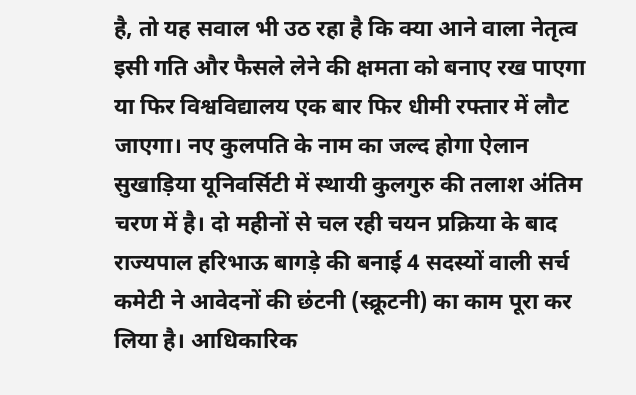है, तो यह सवाल भी उठ रहा है कि क्या आने वाला नेतृत्व इसी गति और फैसले लेने की क्षमता को बनाए रख पाएगा या फिर विश्वविद्यालय एक बार फिर धीमी रफ्तार में लौट जाएगा। नए कुलपति के नाम का जल्द होगा ऐलान सुखाड़िया यूनिवर्सिटी में स्थायी कुलगुरु की तलाश अंतिम चरण में है। दो महीनों से चल रही चयन प्रक्रिया के बाद राज्यपाल हरिभाऊ बागड़े की बनाई 4 सदस्यों वाली सर्च कमेटी ने आवेदनों की छंटनी (स्क्रूटनी) का काम पूरा कर लिया है। आधिकारिक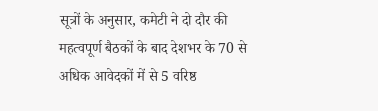सूत्रों के अनुसार, कमेटी ने दो दौर की महत्वपूर्ण बैठकों के बाद देशभर के 70 से अधिक आवेदकों में से 5 वरिष्ठ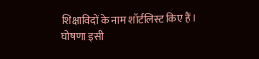शिक्षाविदों के नाम शॉर्टलिस्ट किए हैं। घोषणा इसी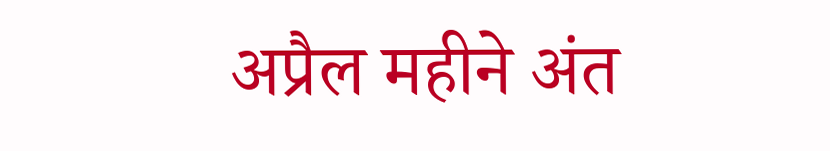अप्रैल महीने अंत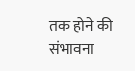तक होने की संभावना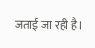जताई जा रही है।